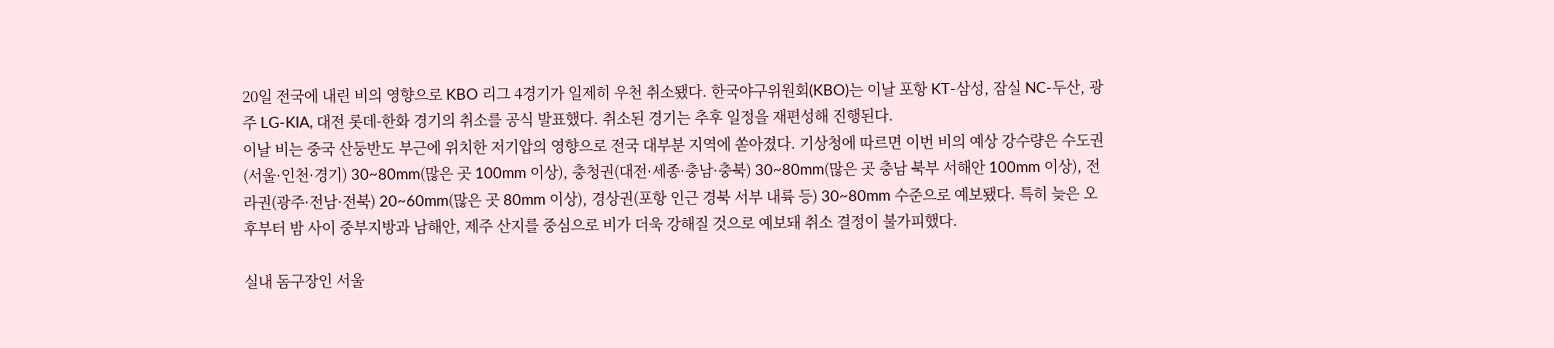20일 전국에 내린 비의 영향으로 KBO 리그 4경기가 일제히 우천 취소됐다. 한국야구위원회(KBO)는 이날 포항 KT-삼성, 잠실 NC-두산, 광주 LG-KIA, 대전 롯데-한화 경기의 취소를 공식 발표했다. 취소된 경기는 추후 일정을 재편성해 진행된다.
이날 비는 중국 산둥반도 부근에 위치한 저기압의 영향으로 전국 대부분 지역에 쏟아졌다. 기상청에 따르면 이번 비의 예상 강수량은 수도권(서울·인천·경기) 30~80mm(많은 곳 100mm 이상), 충청권(대전·세종·충남·충북) 30~80mm(많은 곳 충남 북부 서해안 100mm 이상), 전라권(광주·전남·전북) 20~60mm(많은 곳 80mm 이상), 경상권(포항 인근 경북 서부 내륙 등) 30~80mm 수준으로 예보됐다. 특히 늦은 오후부터 밤 사이 중부지방과 남해안, 제주 산지를 중심으로 비가 더욱 강해질 것으로 예보돼 취소 결정이 불가피했다.

실내 돔구장인 서울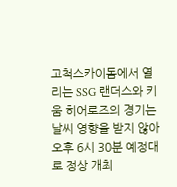고척스카이돔에서 열리는 SSG 랜더스와 키움 히어로즈의 경기는 날씨 영향을 받지 않아 오후 6시 30분 예정대로 정상 개최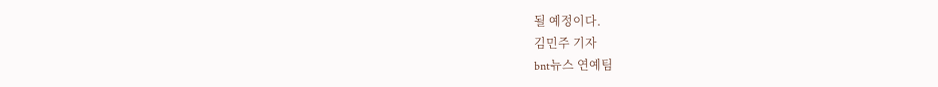될 예정이다.
김민주 기자
bnt뉴스 연예팀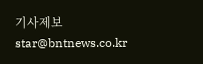기사제보 star@bntnews.co.kr